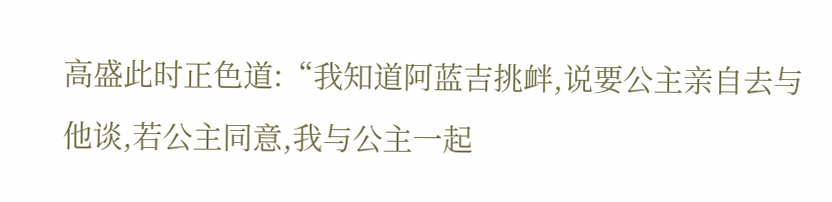高盛此时正色道:“我知道阿蓝吉挑衅,说要公主亲自去与他谈,若公主同意,我与公主一起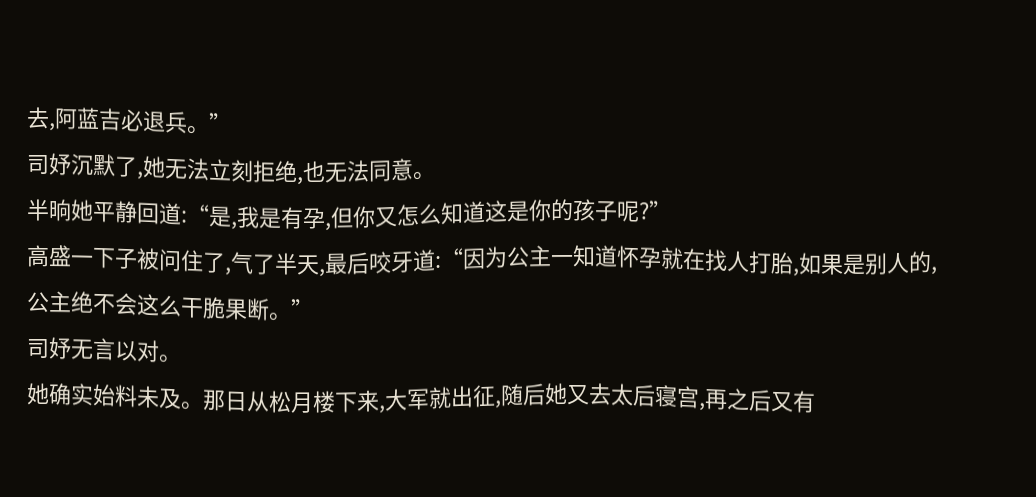去,阿蓝吉必退兵。”
司妤沉默了,她无法立刻拒绝,也无法同意。
半晌她平静回道:“是,我是有孕,但你又怎么知道这是你的孩子呢?”
高盛一下子被问住了,气了半天,最后咬牙道:“因为公主一知道怀孕就在找人打胎,如果是别人的,公主绝不会这么干脆果断。”
司妤无言以对。
她确实始料未及。那日从松月楼下来,大军就出征,随后她又去太后寝宫,再之后又有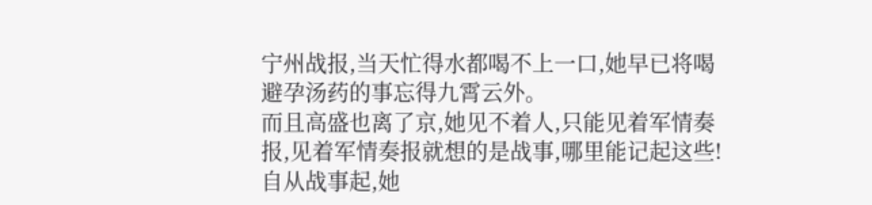宁州战报,当天忙得水都喝不上一口,她早已将喝避孕汤药的事忘得九霄云外。
而且高盛也离了京,她见不着人,只能见着军情奏报,见着军情奏报就想的是战事,哪里能记起这些!
自从战事起,她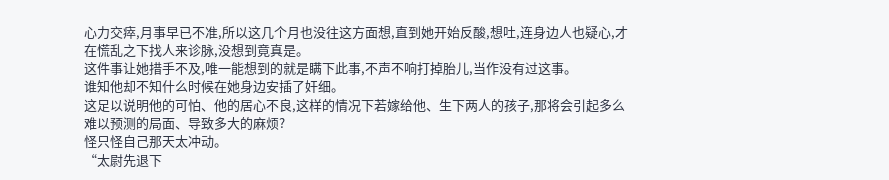心力交瘁,月事早已不准,所以这几个月也没往这方面想,直到她开始反酸,想吐,连身边人也疑心,才在慌乱之下找人来诊脉,没想到竟真是。
这件事让她措手不及,唯一能想到的就是瞒下此事,不声不响打掉胎儿,当作没有过这事。
谁知他却不知什么时候在她身边安插了奸细。
这足以说明他的可怕、他的居心不良,这样的情况下若嫁给他、生下两人的孩子,那将会引起多么难以预测的局面、导致多大的麻烦?
怪只怪自己那天太冲动。
“太尉先退下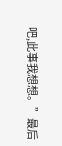吧,此事我想想。”最后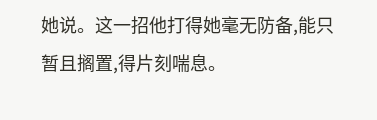她说。这一招他打得她毫无防备,能只暂且搁置,得片刻喘息。